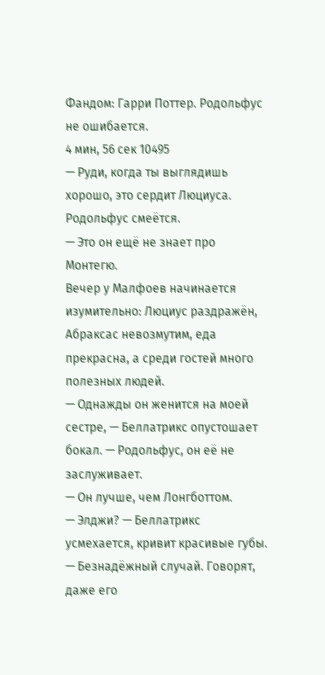Фандом: Гарри Поттер. Родольфус не ошибается.
4 мин, 56 сек 10495
— Руди, когда ты выглядишь хорошо, это сердит Люциуса.
Родольфус смеётся.
— Это он ещё не знает про Монтегю.
Вечер у Малфоев начинается изумительно: Люциус раздражён, Абраксас невозмутим, еда прекрасна, а среди гостей много полезных людей.
— Однажды он женится на моей сестре, — Беллатрикс опустошает бокал. — Родольфус, он её не заслуживает.
— Он лучше, чем Лонгботтом.
— Элджи? — Беллатрикс усмехается, кривит красивые губы. — Безнадёжный случай. Говорят, даже его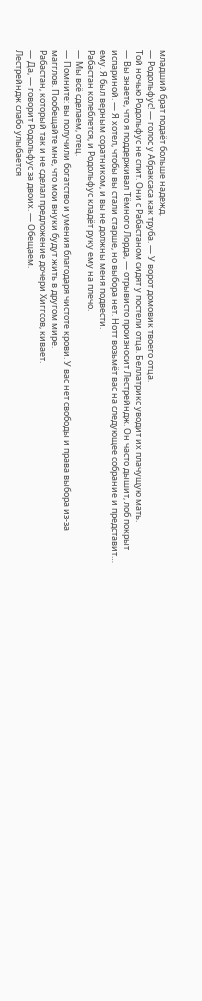младший брат подаёт больше надежд.
— Родольфус! — голос у Абраксаса как труба. — У ворот домовик твоего отца.
Той ночью Родольфус не спит. Они с Рабастаном сидят у постели отца. Беллатрикс уводит их плачущую мать.
— Вы знаете, что я поддерживал Тёмного Лорда, — отрывисто произносит Лестрейндж. Он часто дышит, лоб покрыт испариной. — Я хотел, чтобы вы стали старше, но выбора нет. Нотт возьмёт вас на следующее собрание и представит… ему. Я был верным соратником, и вы не должны меня подвести.
Рабастан колеблется, и Родольфус кладёт руку ему на плечо.
— Мы всё сделаем, отец.
— Помните: вы получили богатство и умения благодаря чистоте крови. У вас нет свободы и права выбора из-за магглов. Пообещайте мне, что мои внуки будут жить в другом мире.
Рабастан, который так и не сделал предложение дочери Хиггсов, кивает.
— Да, — говорит Родольфус за двоих. — Обещаем.
Лестрейндж слабо улыбается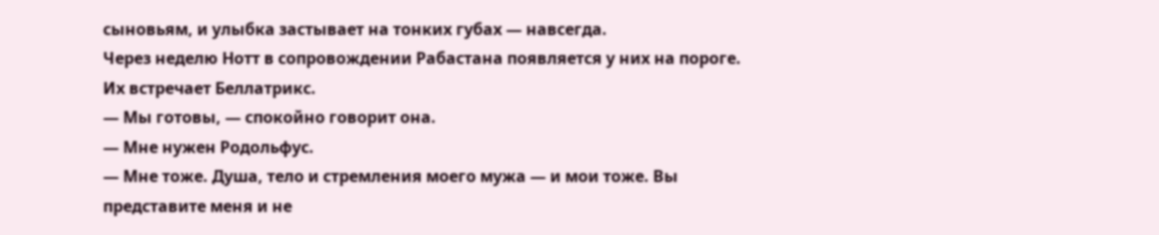сыновьям, и улыбка застывает на тонких губах — навсегда.
Через неделю Нотт в сопровождении Рабастана появляется у них на пороге. Их встречает Беллатрикс.
— Мы готовы, — спокойно говорит она.
— Мне нужен Родольфус.
— Мне тоже. Душа, тело и стремления моего мужа — и мои тоже. Вы представите меня и не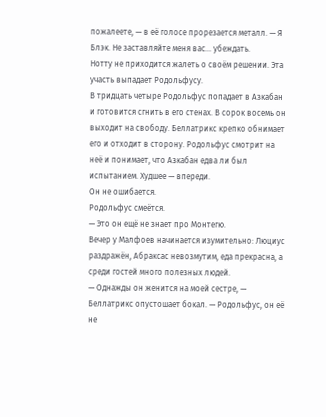пожалеете, — в её голосе прорезается металл. — Я Блэк. Не заставляйте меня вас… убеждать.
Нотту не приходится жалеть о своём решении. Эта участь выпадает Родольфусу.
В тридцать четыре Родольфус попадает в Азкабан и готовится сгнить в его стенах. В сорок восемь он выходит на свободу. Беллатрикс крепко обнимает его и отходит в сторону. Родольфус смотрит на неё и понимает, что Азкабан едва ли был испытанием. Худшее — впереди.
Он не ошибается.
Родольфус смеётся.
— Это он ещё не знает про Монтегю.
Вечер у Малфоев начинается изумительно: Люциус раздражён, Абраксас невозмутим, еда прекрасна, а среди гостей много полезных людей.
— Однажды он женится на моей сестре, — Беллатрикс опустошает бокал. — Родольфус, он её не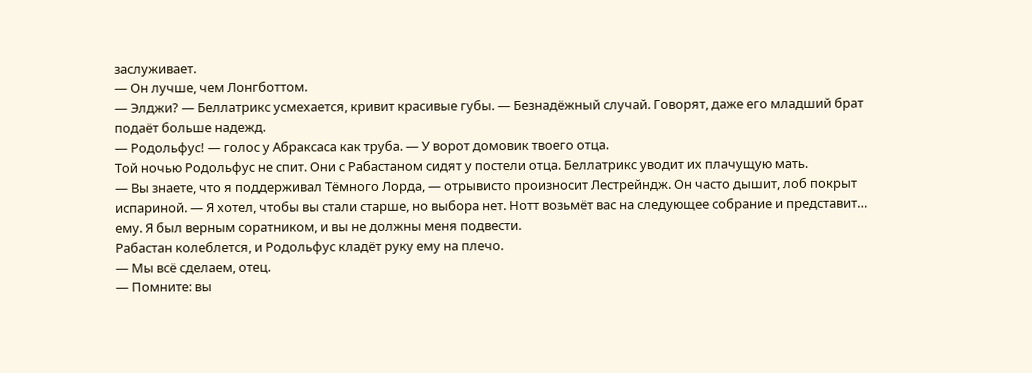заслуживает.
— Он лучше, чем Лонгботтом.
— Элджи? — Беллатрикс усмехается, кривит красивые губы. — Безнадёжный случай. Говорят, даже его младший брат подаёт больше надежд.
— Родольфус! — голос у Абраксаса как труба. — У ворот домовик твоего отца.
Той ночью Родольфус не спит. Они с Рабастаном сидят у постели отца. Беллатрикс уводит их плачущую мать.
— Вы знаете, что я поддерживал Тёмного Лорда, — отрывисто произносит Лестрейндж. Он часто дышит, лоб покрыт испариной. — Я хотел, чтобы вы стали старше, но выбора нет. Нотт возьмёт вас на следующее собрание и представит… ему. Я был верным соратником, и вы не должны меня подвести.
Рабастан колеблется, и Родольфус кладёт руку ему на плечо.
— Мы всё сделаем, отец.
— Помните: вы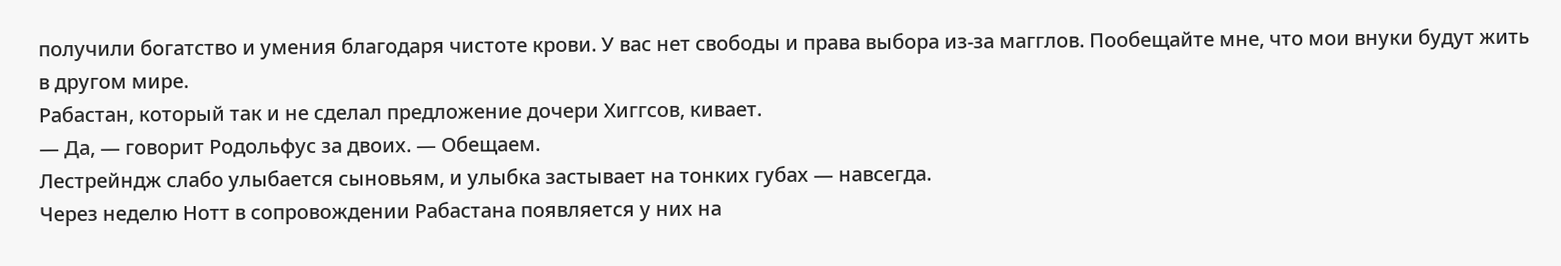получили богатство и умения благодаря чистоте крови. У вас нет свободы и права выбора из-за магглов. Пообещайте мне, что мои внуки будут жить в другом мире.
Рабастан, который так и не сделал предложение дочери Хиггсов, кивает.
— Да, — говорит Родольфус за двоих. — Обещаем.
Лестрейндж слабо улыбается сыновьям, и улыбка застывает на тонких губах — навсегда.
Через неделю Нотт в сопровождении Рабастана появляется у них на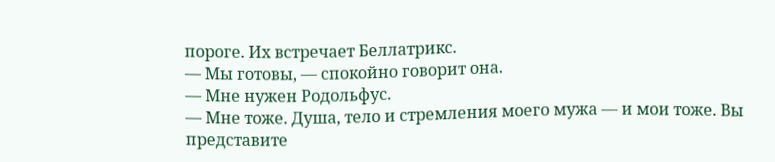пороге. Их встречает Беллатрикс.
— Мы готовы, — спокойно говорит она.
— Мне нужен Родольфус.
— Мне тоже. Душа, тело и стремления моего мужа — и мои тоже. Вы представите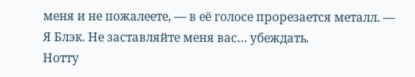меня и не пожалеете, — в её голосе прорезается металл. — Я Блэк. Не заставляйте меня вас… убеждать.
Нотту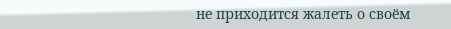не приходится жалеть о своём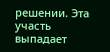решении. Эта участь выпадает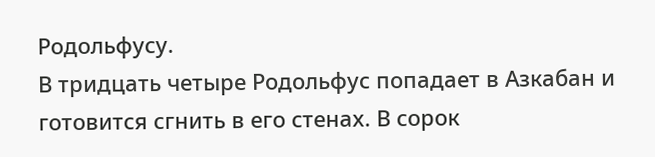Родольфусу.
В тридцать четыре Родольфус попадает в Азкабан и готовится сгнить в его стенах. В сорок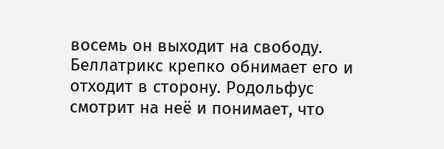восемь он выходит на свободу. Беллатрикс крепко обнимает его и отходит в сторону. Родольфус смотрит на неё и понимает, что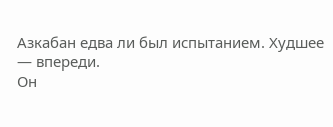Азкабан едва ли был испытанием. Худшее — впереди.
Он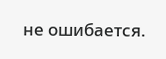не ошибается.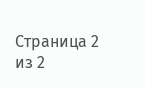Страница 2 из 2